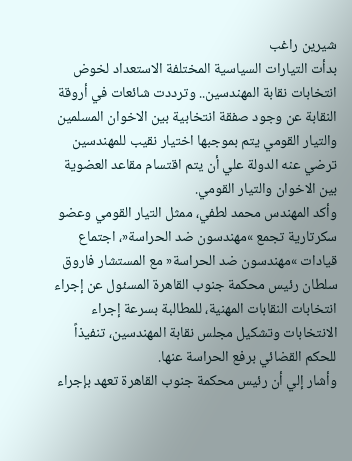شيرين راغب
بدأت التيارات السياسية المختلفة الاستعداد لخوض انتخابات نقابة المهندسين.. وترددت شائعات في أروقة النقابة عن وجود صفقة انتخابية بين الاخوان المسلمين والتيار القومي يتم بموجبها اختيار نقيب للمهندسين ترضي عنه الدولة علي أن يتم اقتسام مقاعد العضوية بين الاخوان والتيار القومي.
وأكد المهندس محمد لطفي، ممثل التيار القومي وعضو سكرتارية تجمع »مهندسون ضد الحراسة«، اجتماع قيادات »مهندسون ضد الحراسة« مع المستشار فاروق سلطان رئيس محكمة جنوب القاهرة المسئول عن إجراء انتخابات النقابات المهنية، للمطالبة بسرعة إجراء الانتخابات وتشكيل مجلس نقابة المهندسين، تنفيذاً للحكم القضائي برفع الحراسة عنها.
وأشار إلي أن رئيس محكمة جنوب القاهرة تعهد بإجراء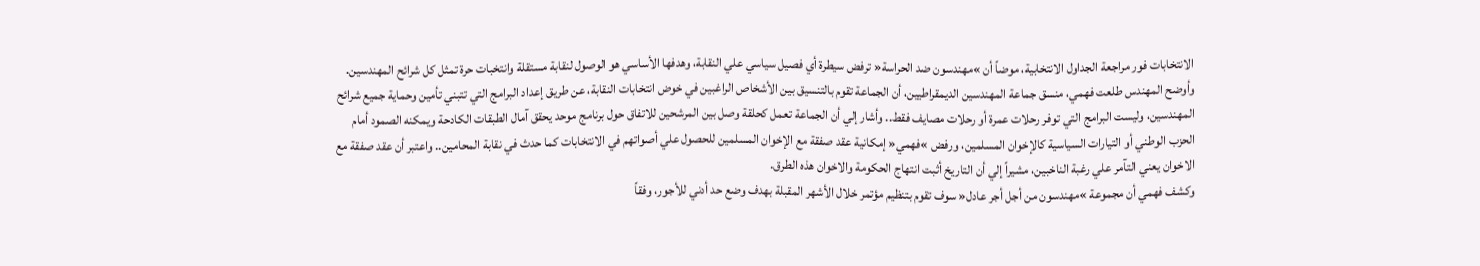الانتخابات فور مراجعة الجداول الانتخابية، موضاً أن »مهندسون ضد الحراسة« ترفض سيطرة أي فصيل سياسي علي النقابة، وهدفها الأساسي هو الوصول لنقابة مستقلة وانتخبات حرة تمثل كل شرائح المهندسين.
وأوضح المهندس طلعت فهمي، منسق جماعة المهندسين الديمقراطيين، أن الجماعة تقوم بالتنسيق بين الأشخاص الراغبين في خوض انتخابات النقابة، عن طريق إعداد البرامج التي تتبني تأمين وحماية جميع شرائح المهندسين، وليست البرامج التي توفر رحلات عمرة أو رحلات مصايف فقط.. وأشار إلي أن الجماعة تعمل كحلقة وصل بين المرشحين للاتفاق حول برنامج موحد يحقق آمال الطبقات الكادحة ويمكنه الصمود أمام الحزب الوطني أو التيارات السياسية كالإخوان المسلمين، ورفض »فهمي« إمكانية عقد صفقة مع الإخوان المسلمين للحصول علي أصواتهم في الانتخابات كما حدث في نقابة المحامين.. واعتبر أن عقد صفقة مع الاخوان يعني التآمر علي رغبة الناخبين، مشيراً إلي أن التاريخ أثبت انتهاج الحكومة والاخوان هذه الطرق.
وكشف فهمي أن مجموعة »مهندسون من أجل أجر عادل« سوف تقوم بتنظيم مؤتمر خلال الأشهر المقبلة بهدف وضع حد أدني للأجور، وفقاً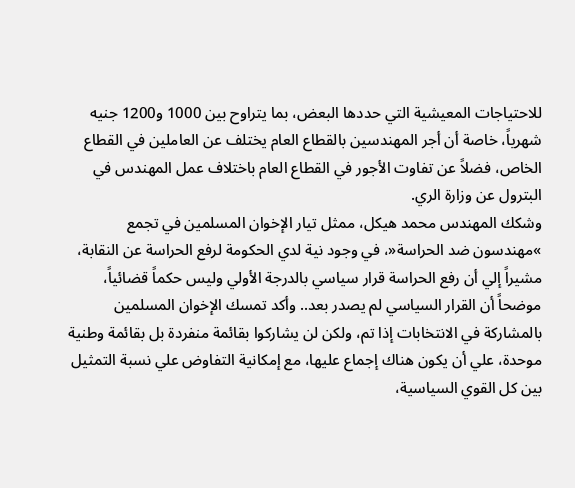للاحتياجات المعيشية التي حددها البعض، بما يتراوح بين 1000 و1200 جنيه شهرياً، خاصة أن أجر المهندسين بالقطاع العام يختلف عن العاملين في القطاع الخاص، فضلاً عن تفاوت الأجور في القطاع العام باختلاف عمل المهندس في البترول عن وزارة الري.
وشكك المهندس محمد هيكل، ممثل تيار الإخوان المسلمين في تجمع »مهندسون ضد الحراسة«، في وجود نية لدي الحكومة لرفع الحراسة عن النقابة، مشيراً إلي أن رفع الحراسة قرار سياسي بالدرجة الأولي وليس حكماً قضائياً، موضحاً أن القرار السياسي لم يصدر بعد.. وأكد تمسك الإخوان المسلمين بالمشاركة في الانتخابات إذا تم، ولكن لن يشاركوا بقائمة منفردة بل بقائمة وطنية موحدة، علي أن يكون هناك إجماع عليها، مع إمكانية التفاوض علي نسبة التمثيل بين كل القوي السياسية،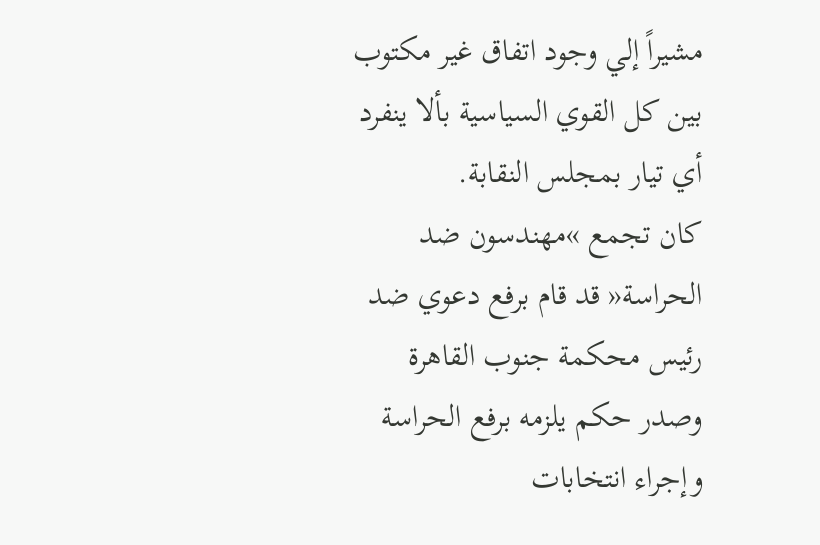مشيراً إلي وجود اتفاق غير مكتوب بين كل القوي السياسية بألا ينفرد أي تيار بمجلس النقابة.
كان تجمع »مهندسون ضد الحراسة« قد قام برفع دعوي ضد رئيس محكمة جنوب القاهرة وصدر حكم يلزمه برفع الحراسة وإجراء انتخابات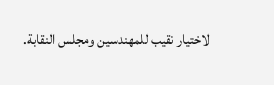لاختيار نقيب للمهندسين ومجلس النقابة.